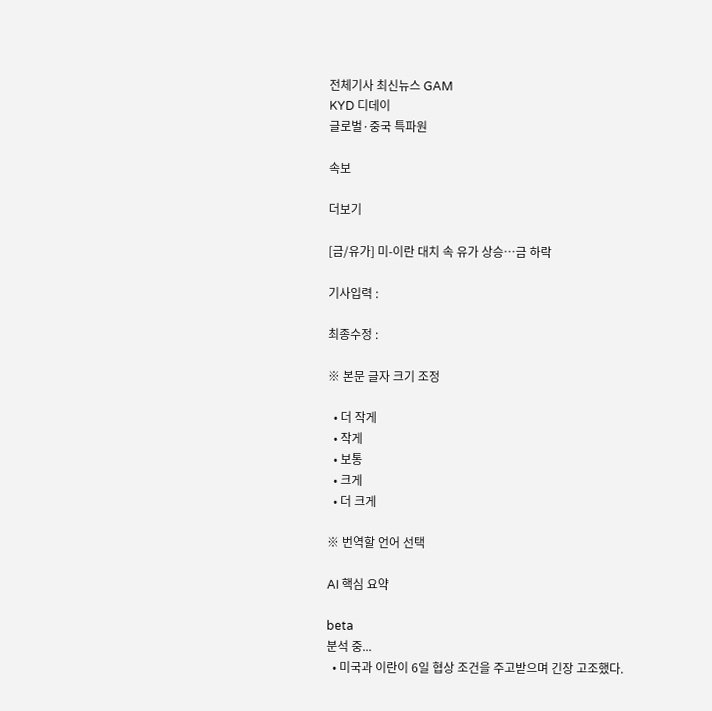전체기사 최신뉴스 GAM
KYD 디데이
글로벌·중국 특파원

속보

더보기

[금/유가] 미-이란 대치 속 유가 상승…금 하락

기사입력 :

최종수정 :

※ 본문 글자 크기 조정

  • 더 작게
  • 작게
  • 보통
  • 크게
  • 더 크게

※ 번역할 언어 선택

AI 핵심 요약

beta
분석 중...
  • 미국과 이란이 6일 협상 조건을 주고받으며 긴장 고조했다.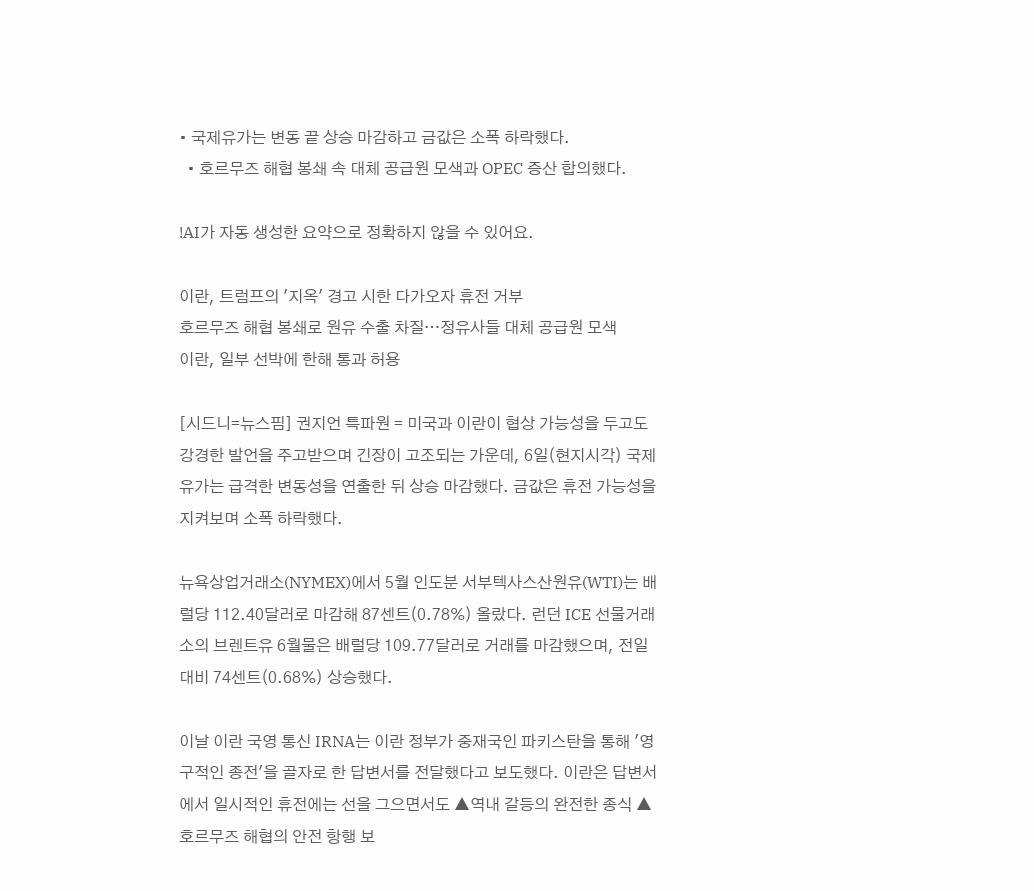• 국제유가는 변동 끝 상승 마감하고 금값은 소폭 하락했다.
  • 호르무즈 해협 봉쇄 속 대체 공급원 모색과 OPEC 증산 합의했다.

!AI가 자동 생성한 요약으로 정확하지 않을 수 있어요.

이란, 트럼프의 '지옥' 경고 시한 다가오자 휴전 거부
호르무즈 해협 봉쇄로 원유 수출 차질…정유사들 대체 공급원 모색
이란, 일부 선박에 한해 통과 허용

[시드니=뉴스핌] 권지언 특파원 = 미국과 이란이 협상 가능성을 두고도 강경한 발언을 주고받으며 긴장이 고조되는 가운데, 6일(현지시각) 국제유가는 급격한 변동성을 연출한 뒤 상승 마감했다. 금값은 휴전 가능성을 지켜보며 소폭 하락했다.

뉴욕상업거래소(NYMEX)에서 5월 인도분 서부텍사스산원유(WTI)는 배럴당 112.40달러로 마감해 87센트(0.78%) 올랐다. 런던 ICE 선물거래소의 브렌트유 6월물은 배럴당 109.77달러로 거래를 마감했으며, 전일 대비 74센트(0.68%) 상승했다.

이날 이란 국영 통신 IRNA는 이란 정부가 중재국인 파키스탄을 통해 '영구적인 종전'을 골자로 한 답변서를 전달했다고 보도했다. 이란은 답변서에서 일시적인 휴전에는 선을 그으면서도 ▲역내 갈등의 완전한 종식 ▲호르무즈 해협의 안전 항행 보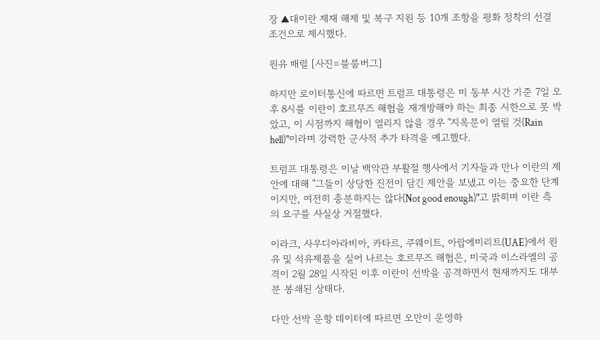장 ▲대이란 제재 해제 및 복구 지원 등 10개 조항을 평화 정착의 선결 조건으로 제시했다.

원유 배럴 [사진=블룸버그]

하지만 로이터통신에 따르면 트럼프 대통령은 미 동부 시간 기준 7일 오후 8시를 이란이 호르무즈 해협을 재개방해야 하는 최종 시한으로 못 박았고, 이 시점까지 해협이 열리지 않을 경우 "지옥문이 열릴 것(Rain hell)"이라며 강력한 군사적 추가 타격을 예고했다.

트럼프 대통령은 이날 백악관 부활절 행사에서 기자들과 만나 이란의 제안에 대해 "그들이 상당한 진전이 담긴 제안을 보냈고 이는 중요한 단계이지만, 여전히 충분하지는 않다(Not good enough)"고 밝히며 이란 측의 요구를 사실상 거절했다.

이라크, 사우디아라비아, 카타르, 쿠웨이트, 아랍에미리트(UAE)에서 원유 및 석유제품을 실어 나르는 호르무즈 해협은, 미국과 이스라엘의 공격이 2월 28일 시작된 이후 이란이 선박을 공격하면서 현재까지도 대부분 봉쇄된 상태다.

다만 선박 운항 데이터에 따르면 오만이 운영하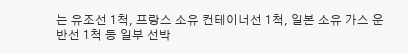는 유조선 1척, 프랑스 소유 컨테이너선 1척, 일본 소유 가스 운반선 1척 등 일부 선박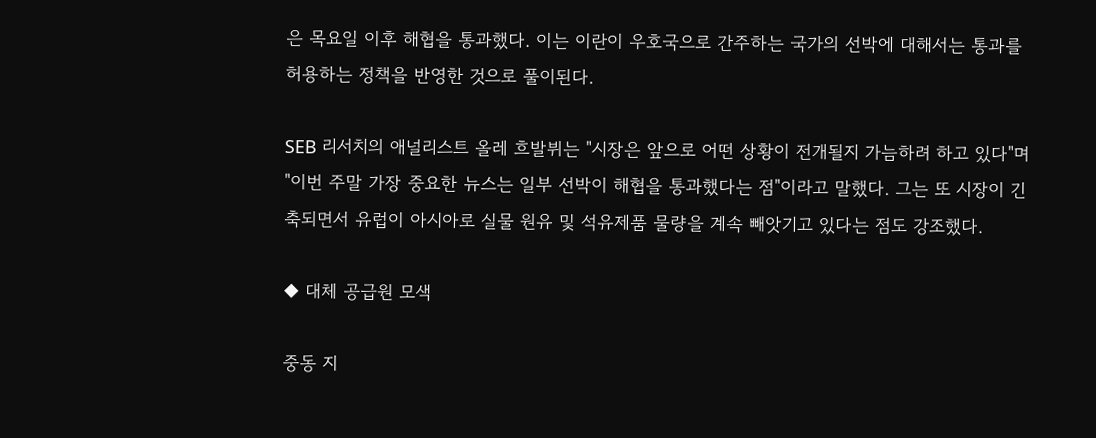은 목요일 이후 해협을 통과했다. 이는 이란이 우호국으로 간주하는 국가의 선박에 대해서는 통과를 허용하는 정책을 반영한 것으로 풀이된다.

SEB 리서치의 애널리스트 올레 흐발뷔는 "시장은 앞으로 어떤 상황이 전개될지 가늠하려 하고 있다"며 "이번 주말 가장 중요한 뉴스는 일부 선박이 해협을 통과했다는 점"이라고 말했다. 그는 또 시장이 긴축되면서 유럽이 아시아로 실물 원유 및 석유제품 물량을 계속 빼앗기고 있다는 점도 강조했다.

◆ 대체 공급원 모색

중동 지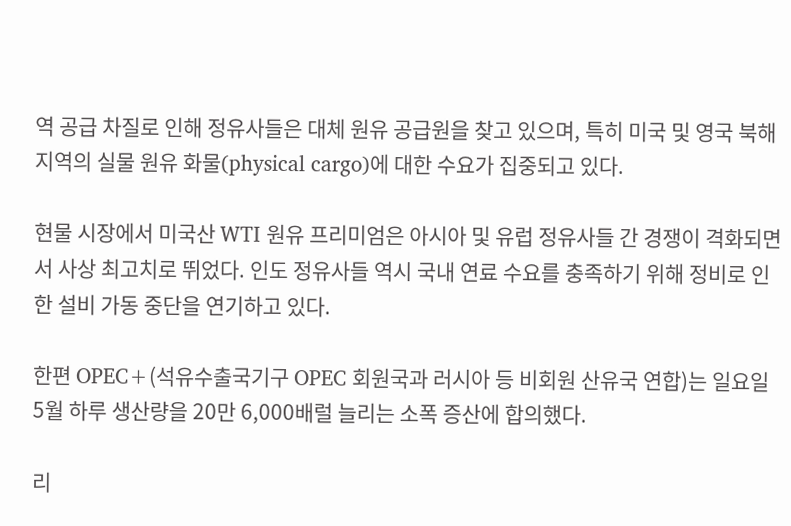역 공급 차질로 인해 정유사들은 대체 원유 공급원을 찾고 있으며, 특히 미국 및 영국 북해 지역의 실물 원유 화물(physical cargo)에 대한 수요가 집중되고 있다.

현물 시장에서 미국산 WTI 원유 프리미엄은 아시아 및 유럽 정유사들 간 경쟁이 격화되면서 사상 최고치로 뛰었다. 인도 정유사들 역시 국내 연료 수요를 충족하기 위해 정비로 인한 설비 가동 중단을 연기하고 있다.

한편 OPEC+(석유수출국기구 OPEC 회원국과 러시아 등 비회원 산유국 연합)는 일요일 5월 하루 생산량을 20만 6,000배럴 늘리는 소폭 증산에 합의했다.

리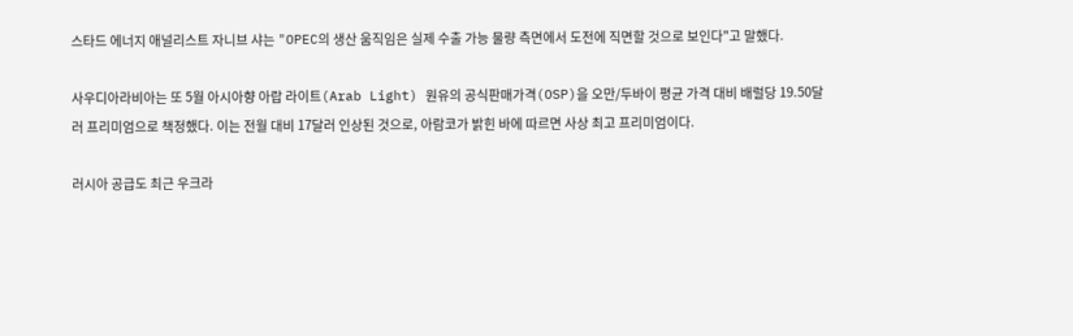스타드 에너지 애널리스트 자니브 샤는 "OPEC의 생산 움직임은 실제 수출 가능 물량 측면에서 도전에 직면할 것으로 보인다"고 말했다.

사우디아라비아는 또 5월 아시아향 아랍 라이트(Arab Light) 원유의 공식판매가격(OSP)을 오만/두바이 평균 가격 대비 배럴당 19.50달러 프리미엄으로 책정했다. 이는 전월 대비 17달러 인상된 것으로, 아람코가 밝힌 바에 따르면 사상 최고 프리미엄이다.

러시아 공급도 최근 우크라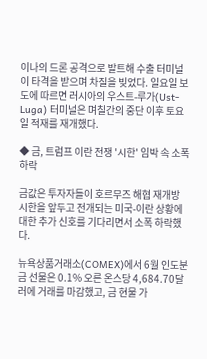이나의 드론 공격으로 발트해 수출 터미널이 타격을 받으며 차질을 빚었다. 일요일 보도에 따르면 러시아의 우스트-루가(Ust-Luga) 터미널은 며칠간의 중단 이후 토요일 적재를 재개했다.

◆ 금, 트럼프 이란 전쟁 '시한' 임박 속 소폭 하락

금값은 투자자들이 호르무즈 해협 재개방 시한을 앞두고 전개되는 미국-이란 상황에 대한 추가 신호를 기다리면서 소폭 하락했다.

뉴욕상품거래소(COMEX)에서 6월 인도분 금 선물은 0.1% 오른 온스당 4,684.70달러에 거래를 마감했고, 금 현물 가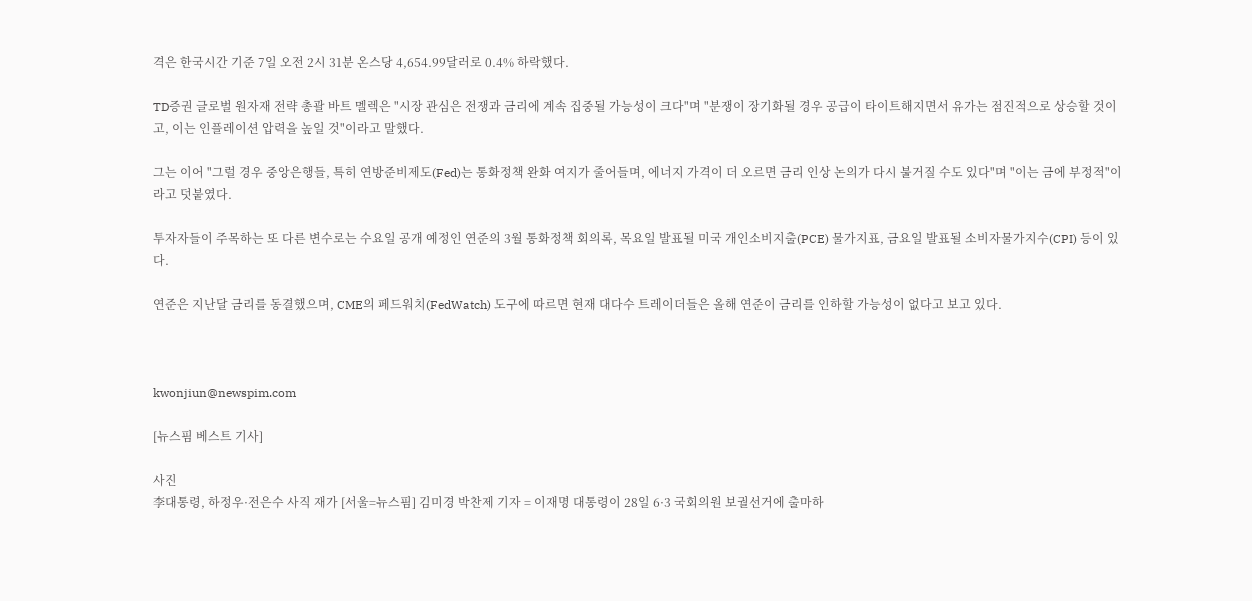격은 한국시간 기준 7일 오전 2시 31분 온스당 4,654.99달러로 0.4% 하락했다.

TD증권 글로벌 원자재 전략 총괄 바트 멜렉은 "시장 관심은 전쟁과 금리에 계속 집중될 가능성이 크다"며 "분쟁이 장기화될 경우 공급이 타이트해지면서 유가는 점진적으로 상승할 것이고, 이는 인플레이션 압력을 높일 것"이라고 말했다.

그는 이어 "그럴 경우 중앙은행들, 특히 연방준비제도(Fed)는 통화정책 완화 여지가 줄어들며, 에너지 가격이 더 오르면 금리 인상 논의가 다시 불거질 수도 있다"며 "이는 금에 부정적"이라고 덧붙였다.

투자자들이 주목하는 또 다른 변수로는 수요일 공개 예정인 연준의 3월 통화정책 회의록, 목요일 발표될 미국 개인소비지출(PCE) 물가지표, 금요일 발표될 소비자물가지수(CPI) 등이 있다.

연준은 지난달 금리를 동결했으며, CME의 페드워치(FedWatch) 도구에 따르면 현재 대다수 트레이더들은 올해 연준이 금리를 인하할 가능성이 없다고 보고 있다.



kwonjiun@newspim.com

[뉴스핌 베스트 기사]

사진
李대통령, 하정우·전은수 사직 재가 [서울=뉴스핌] 김미경 박찬제 기자 = 이재명 대통령이 28일 6·3 국회의원 보궐선거에 출마하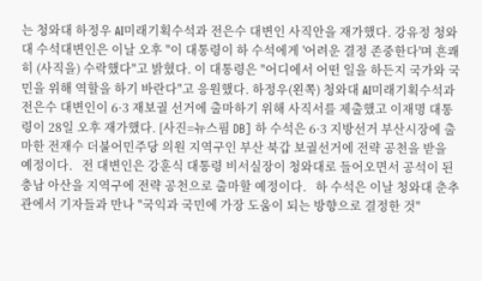는 청와대 하정우 AI미래기획수석과 전은수 대변인 사직안을 재가했다. 강유정 청와대 수석대변인은 이날 오후 "이 대통령이 하 수석에게 '어려운 결정 존중한다'며 흔쾌히 (사직을) 수락했다"고 밝혔다. 이 대통령은 "어디에서 어떤 일을 하든지 국가와 국민을 위해 역할을 하기 바란다"고 응원했다. 하정우(왼쪽) 청와대 AI미래기획수석과 전은수 대변인이 6·3 재보궐 선거에 출마하기 위해 사직서를 제출했고 이재명 대통령이 28일 오후 재가했다. [사진=뉴스핌 DB] 하 수석은 6·3 지방선거 부산시장에 출마한 전재수 더불어민주당 의원 지역구인 부산 북갑 보궐선거에 전략 공천을 받을 예정이다.   전 대변인은 강훈식 대통령 비서실장이 청와대로 들어오면서 공석이 된 충남 아산을 지역구에 전략 공천으로 출마할 예정이다.   하 수석은 이날 청와대 춘추관에서 기자들과 만나 "국익과 국민에 가장 도움이 되는 방향으로 결정한 것"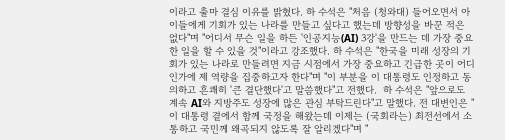이라고 출마 결심 이유를 밝혔다. 하 수석은 "처음 (청와대) 들어오면서 아이들에게 기회가 있는 나라를 만들고 싶다고 했는데 방향성을 바꾼 적은 없다"며 "어디서 무슨 일을 하든 '인공지능(AI) 3강'을 만드는 데 가장 중요한 일을 할 수 있을 것"이라고 강조했다. 하 수석은 "한국을 미래 성장의 기회가 있는 나라로 만들려면 지금 시점에서 가장 중요하고 긴급한 곳이 어디인가에 제 역량을 집중하고자 한다"며 "이 부분을 이 대통령도 인정하고 동의하고 흔쾌히 '큰 결단했다'고 말씀했다"고 전했다.  하 수석은 "앞으로도 계속 AI와 지방주도 성장에 많은 관심 부탁드린다"고 말했다. 전 대변인은 "이 대통령 곁에서 함께 국정을 해왔는데 이제는 (국회라는) 최전선에서 소통하고 국민께 왜곡되지 않도록 잘 알리겠다"며 "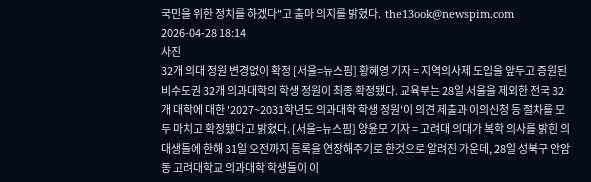국민을 위한 정치를 하겠다"고 출마 의지를 밝혔다.  the13ook@newspim.com 2026-04-28 18:14
사진
32개 의대 정원 변경없이 확정 [서울=뉴스핌] 황혜영 기자 = 지역의사제 도입을 앞두고 증원된 비수도권 32개 의과대학의 학생 정원이 최종 확정됐다. 교육부는 28일 서울을 제외한 전국 32개 대학에 대한 '2027~2031학년도 의과대학 학생 정원'이 의견 제출과 이의신청 등 절차를 모두 마치고 확정됐다고 밝혔다. [서울=뉴스핌] 양윤모 기자 = 고려대 의대가 복학 의사를 밝힌 의대생들에 한해 31일 오전까지 등록을 연장해주기로 한것으로 알려진 가운데, 28일 성북구 안암동 고려대학교 의과대학 학생들이 이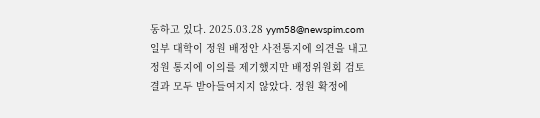동하고 있다. 2025.03.28 yym58@newspim.com 일부 대학이 정원 배정안 사전통지에 의견을 내고 정원 통지에 이의를 제기했지만 배정위원회 검토 결과 모두 받아들여지지 않았다. 정원 확정에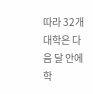따라 32개 대학은 다음 달 안에 학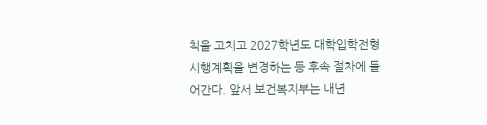칙을 고치고 2027학년도 대학입학전형 시행계획을 변경하는 등 후속 절차에 들어간다. 앞서 보건복지부는 내년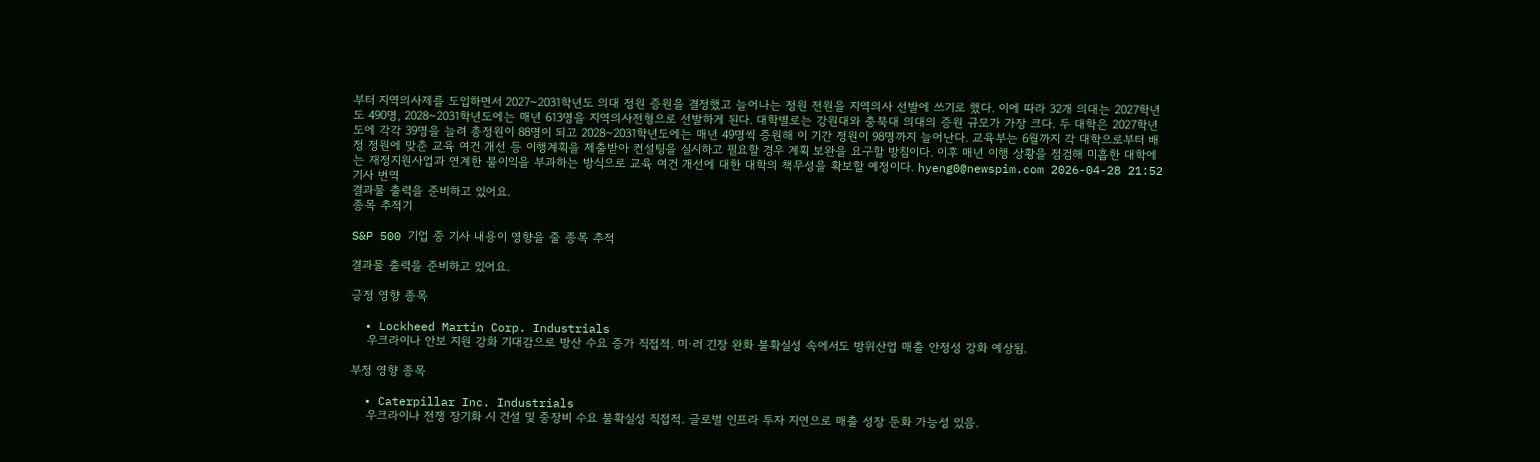부터 지역의사제를 도입하면서 2027~2031학년도 의대 정원 증원을 결정했고 늘어나는 정원 전원을 지역의사 선발에 쓰기로 했다. 이에 따라 32개 의대는 2027학년도 490명, 2028~2031학년도에는 매년 613명을 지역의사전형으로 선발하게 된다. 대학별로는 강원대와 충북대 의대의 증원 규모가 가장 크다. 두 대학은 2027학년도에 각각 39명을 늘려 총정원이 88명이 되고 2028~2031학년도에는 매년 49명씩 증원해 이 기간 정원이 98명까지 늘어난다. 교육부는 6월까지 각 대학으로부터 배정 정원에 맞춘 교육 여건 개선 등 이행계획을 제출받아 컨설팅을 실시하고 필요할 경우 계획 보완을 요구할 방침이다. 이후 매년 이행 상황을 점검해 미흡한 대학에는 재정지원사업과 연계한 불이익을 부과하는 방식으로 교육 여건 개선에 대한 대학의 책무성을 확보할 예정이다. hyeng0@newspim.com 2026-04-28 21:52
기사 번역
결과물 출력을 준비하고 있어요.
종목 추적기

S&P 500 기업 중 기사 내용이 영향을 줄 종목 추적

결과물 출력을 준비하고 있어요.

긍정 영향 종목

  • Lockheed Martin Corp. Industrials
    우크라이나 안보 지원 강화 기대감으로 방산 수요 증가 직접적. 미·러 긴장 완화 불확실성 속에서도 방위산업 매출 안정성 강화 예상됨.

부정 영향 종목

  • Caterpillar Inc. Industrials
    우크라이나 전쟁 장기화 시 건설 및 중장비 수요 불확실성 직접적. 글로벌 인프라 투자 지연으로 매출 성장 둔화 가능성 있음.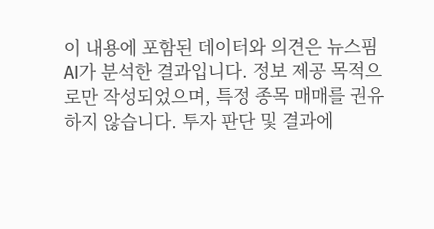이 내용에 포함된 데이터와 의견은 뉴스핌 AI가 분석한 결과입니다. 정보 제공 목적으로만 작성되었으며, 특정 종목 매매를 권유하지 않습니다. 투자 판단 및 결과에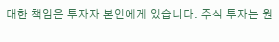대한 책임은 투자자 본인에게 있습니다. 주식 투자는 원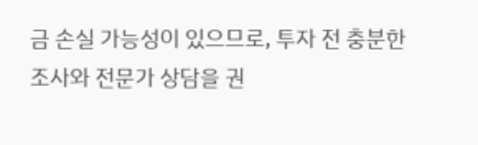금 손실 가능성이 있으므로, 투자 전 충분한 조사와 전문가 상담을 권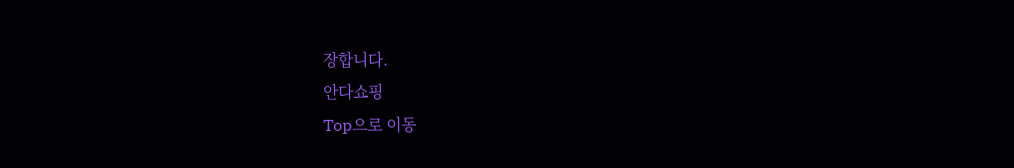장합니다.
안다쇼핑
Top으로 이동